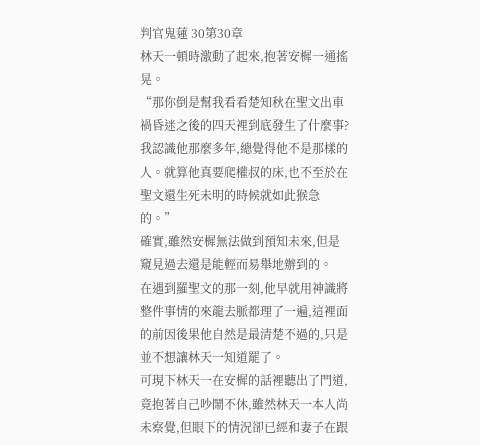判官鬼蓮 30第30章
林天一頓時激動了起來,抱著安樨一通搖晃。
“那你倒是幫我看看楚知秋在聖文出車禍昏迷之後的四天裡到底發生了什麼事?我認識他那麼多年,總覺得他不是那樣的人。就算他真要爬權叔的床,也不至於在聖文還生死未明的時候就如此猴急的。”
確實,雖然安樨無法做到預知未來,但是窺見過去還是能輕而易舉地辦到的。
在遇到羅聖文的那一刻,他早就用神識將整件事情的來龍去脈都理了一遍,這裡面的前因後果他自然是最清楚不過的,只是並不想讓林天一知道罷了。
可現下林天一在安樨的話裡聽出了門道,竟抱著自己吵鬧不休,雖然林天一本人尚未察覺,但眼下的情況卻已經和妻子在跟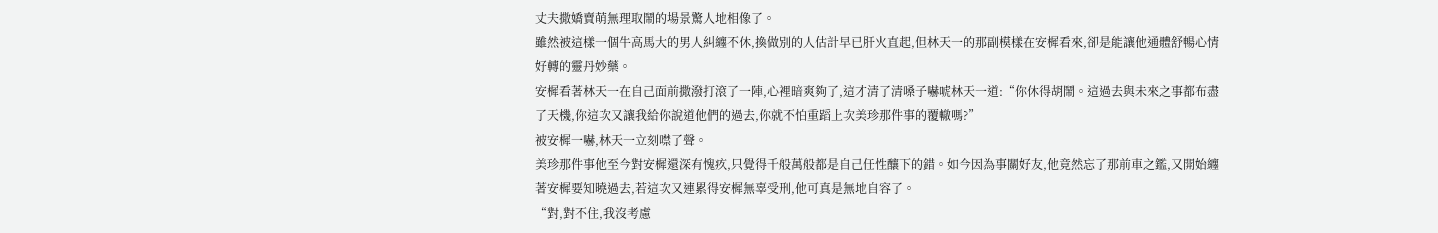丈夫撒嬌賣萌無理取鬧的場景驚人地相像了。
雖然被這樣一個牛高馬大的男人糾纏不休,換做別的人估計早已肝火直起,但林天一的那副模樣在安樨看來,卻是能讓他通體舒暢心情好轉的靈丹妙藥。
安樨看著林天一在自己面前撒潑打滾了一陣,心裡暗爽夠了,這才清了清嗓子嚇唬林天一道:“你休得胡鬧。這過去與未來之事都布盡了天機,你這次又讓我給你說道他們的過去,你就不怕重蹈上次美珍那件事的覆轍嗎?”
被安樨一嚇,林天一立刻噤了聲。
美珍那件事他至今對安樨還深有愧疚,只覺得千般萬般都是自己任性釀下的錯。如今因為事關好友,他竟然忘了那前車之鑑,又開始纏著安樨要知曉過去,若這次又連累得安樨無辜受刑,他可真是無地自容了。
“對,對不住,我沒考慮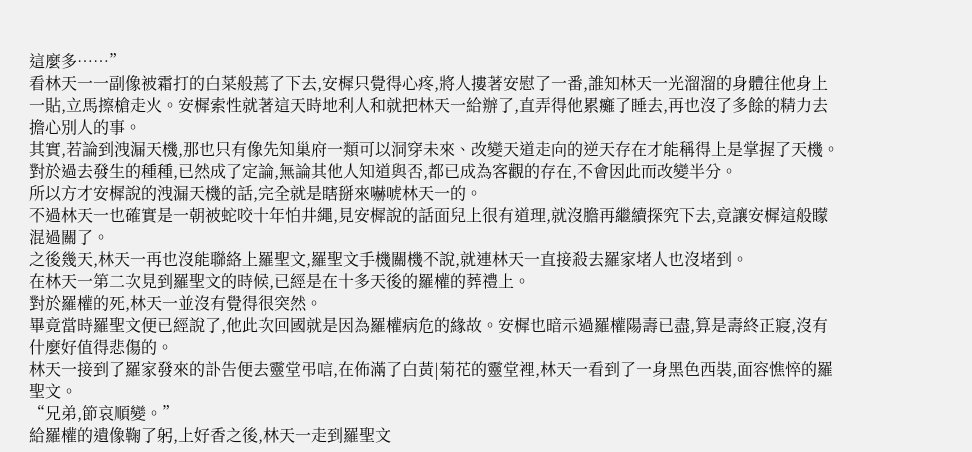這麼多……”
看林天一一副像被霜打的白菜般蔫了下去,安樨只覺得心疼,將人摟著安慰了一番,誰知林天一光溜溜的身體往他身上一貼,立馬擦槍走火。安樨索性就著這天時地利人和就把林天一給辦了,直弄得他累癱了睡去,再也沒了多餘的精力去擔心別人的事。
其實,若論到洩漏天機,那也只有像先知巢府一類可以洞穿未來、改變天道走向的逆天存在才能稱得上是掌握了天機。
對於過去發生的種種,已然成了定論,無論其他人知道與否,都已成為客觀的存在,不會因此而改變半分。
所以方才安樨說的洩漏天機的話,完全就是瞎掰來嚇唬林天一的。
不過林天一也確實是一朝被蛇咬十年怕井繩,見安樨說的話面兒上很有道理,就沒膽再繼續探究下去,竟讓安樨這般矇混過關了。
之後幾天,林天一再也沒能聯絡上羅聖文,羅聖文手機關機不說,就連林天一直接殺去羅家堵人也沒堵到。
在林天一第二次見到羅聖文的時候,已經是在十多天後的羅權的葬禮上。
對於羅權的死,林天一並沒有覺得很突然。
畢竟當時羅聖文便已經說了,他此次回國就是因為羅權病危的緣故。安樨也暗示過羅權陽壽已盡,算是壽終正寢,沒有什麼好值得悲傷的。
林天一接到了羅家發來的訃告便去靈堂弔唁,在佈滿了白黃|菊花的靈堂裡,林天一看到了一身黑色西裝,面容憔悴的羅聖文。
“兄弟,節哀順變。”
給羅權的遺像鞠了躬,上好香之後,林天一走到羅聖文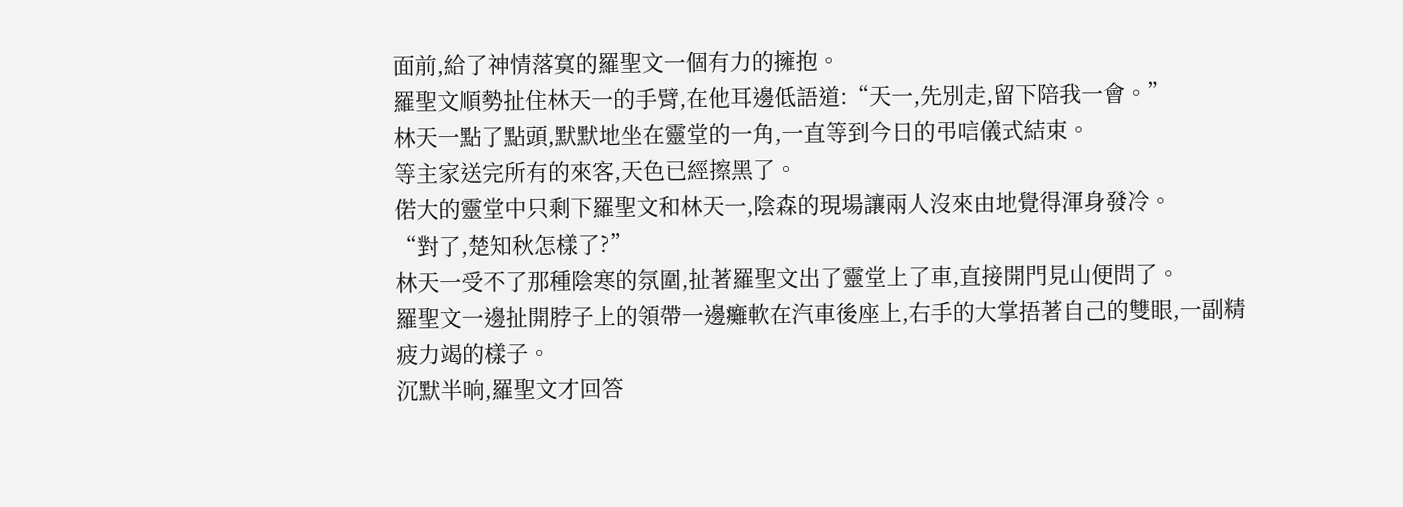面前,給了神情落寞的羅聖文一個有力的擁抱。
羅聖文順勢扯住林天一的手臂,在他耳邊低語道:“天一,先別走,留下陪我一會。”
林天一點了點頭,默默地坐在靈堂的一角,一直等到今日的弔唁儀式結束。
等主家送完所有的來客,天色已經擦黑了。
偌大的靈堂中只剩下羅聖文和林天一,陰森的現場讓兩人沒來由地覺得渾身發冷。
“對了,楚知秋怎樣了?”
林天一受不了那種陰寒的氛圍,扯著羅聖文出了靈堂上了車,直接開門見山便問了。
羅聖文一邊扯開脖子上的領帶一邊癱軟在汽車後座上,右手的大掌捂著自己的雙眼,一副精疲力竭的樣子。
沉默半晌,羅聖文才回答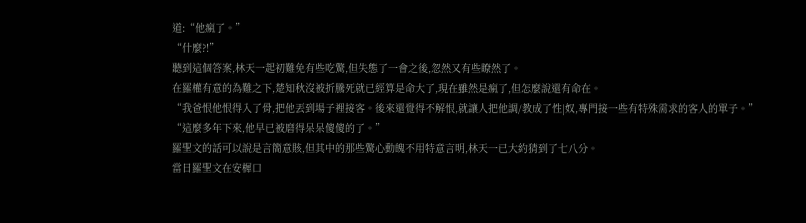道:“他瘋了。”
“什麼?!”
聽到這個答案,林天一起初難免有些吃驚,但失態了一會之後,忽然又有些瞭然了。
在羅權有意的為難之下,楚知秋沒被折騰死就已經算是命大了,現在雖然是瘋了,但怎麼說還有命在。
“我爸恨他恨得入了骨,把他丟到場子裡接客。後來還覺得不解恨,就讓人把他調/教成了性|奴,專門接一些有特殊需求的客人的單子。”
“這麼多年下來,他早已被磨得呆呆傻傻的了。”
羅聖文的話可以說是言簡意賅,但其中的那些驚心動魄不用特意言明,林天一已大約猜到了七八分。
當日羅聖文在安樨口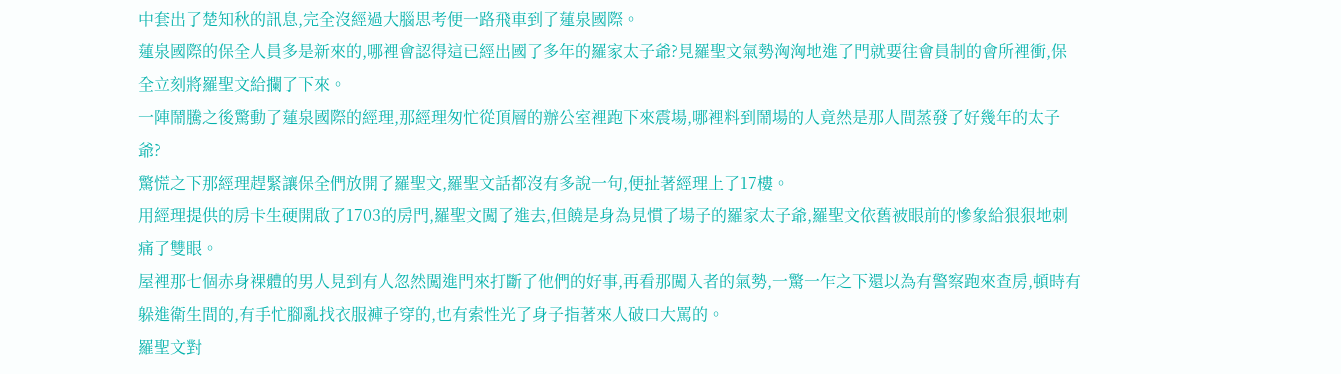中套出了楚知秋的訊息,完全沒經過大腦思考便一路飛車到了蓮泉國際。
蓮泉國際的保全人員多是新來的,哪裡會認得這已經出國了多年的羅家太子爺?見羅聖文氣勢洶洶地進了門就要往會員制的會所裡衝,保全立刻將羅聖文給攔了下來。
一陣鬧騰之後驚動了蓮泉國際的經理,那經理匆忙從頂層的辦公室裡跑下來震場,哪裡料到鬧場的人竟然是那人間蒸發了好幾年的太子爺?
驚慌之下那經理趕緊讓保全們放開了羅聖文,羅聖文話都沒有多說一句,便扯著經理上了17樓。
用經理提供的房卡生硬開啟了1703的房門,羅聖文闖了進去,但饒是身為見慣了場子的羅家太子爺,羅聖文依舊被眼前的慘象給狠狠地刺痛了雙眼。
屋裡那七個赤身裸體的男人見到有人忽然闖進門來打斷了他們的好事,再看那闖入者的氣勢,一驚一乍之下還以為有警察跑來查房,頓時有躲進衛生間的,有手忙腳亂找衣服褲子穿的,也有索性光了身子指著來人破口大罵的。
羅聖文對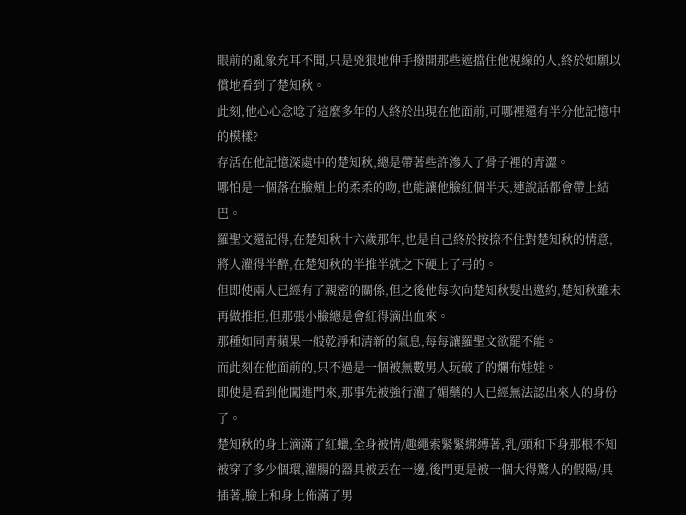眼前的亂象充耳不聞,只是兇狠地伸手撥開那些遮擋住他視線的人,終於如願以償地看到了楚知秋。
此刻,他心心念唸了這麼多年的人終於出現在他面前,可哪裡還有半分他記憶中的模樣?
存活在他記憶深處中的楚知秋,總是帶著些許滲入了骨子裡的青澀。
哪怕是一個落在臉頰上的柔柔的吻,也能讓他臉紅個半天,連說話都會帶上結巴。
羅聖文還記得,在楚知秋十六歲那年,也是自己終於按捺不住對楚知秋的情意,將人灌得半醉,在楚知秋的半推半就之下硬上了弓的。
但即使兩人已經有了親密的關係,但之後他每次向楚知秋髮出邀約,楚知秋雖未再做推拒,但那張小臉總是會紅得滴出血來。
那種如同青蘋果一般乾淨和清新的氣息,每每讓羅聖文欲罷不能。
而此刻在他面前的,只不過是一個被無數男人玩破了的爛布娃娃。
即使是看到他闖進門來,那事先被強行灌了媚藥的人已經無法認出來人的身份了。
楚知秋的身上滴滿了紅蠟,全身被情/趣繩索緊緊綁縛著,乳/頭和下身那根不知被穿了多少個環,灌腸的器具被丟在一邊,後門更是被一個大得驚人的假陽/具插著,臉上和身上佈滿了男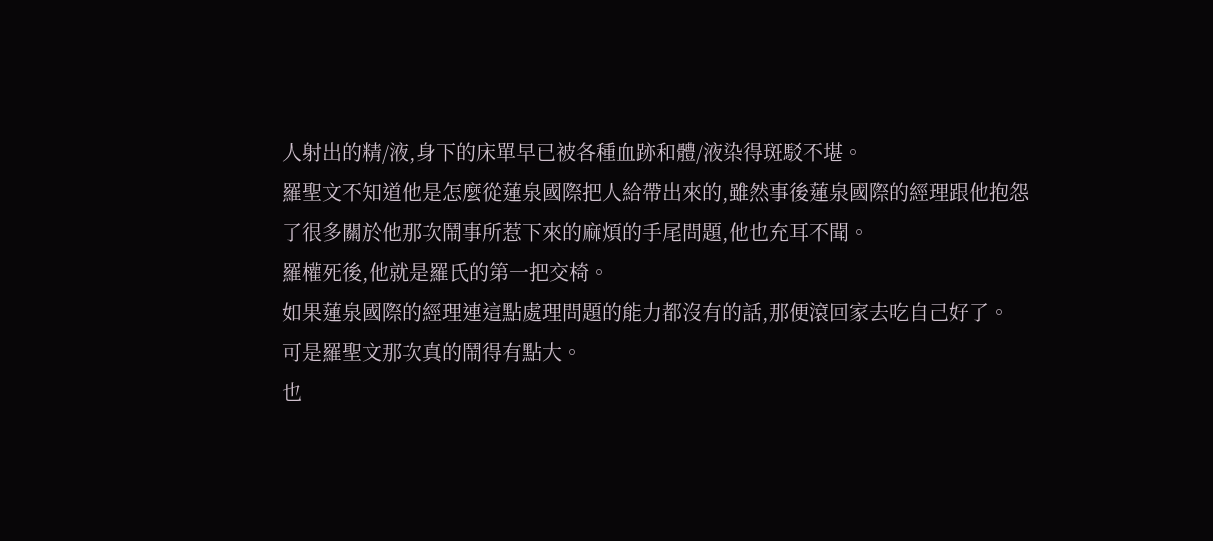人射出的精/液,身下的床單早已被各種血跡和體/液染得斑駁不堪。
羅聖文不知道他是怎麼從蓮泉國際把人給帶出來的,雖然事後蓮泉國際的經理跟他抱怨了很多關於他那次鬧事所惹下來的麻煩的手尾問題,他也充耳不聞。
羅權死後,他就是羅氏的第一把交椅。
如果蓮泉國際的經理連這點處理問題的能力都沒有的話,那便滾回家去吃自己好了。
可是羅聖文那次真的鬧得有點大。
也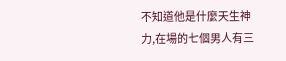不知道他是什麼天生神力,在場的七個男人有三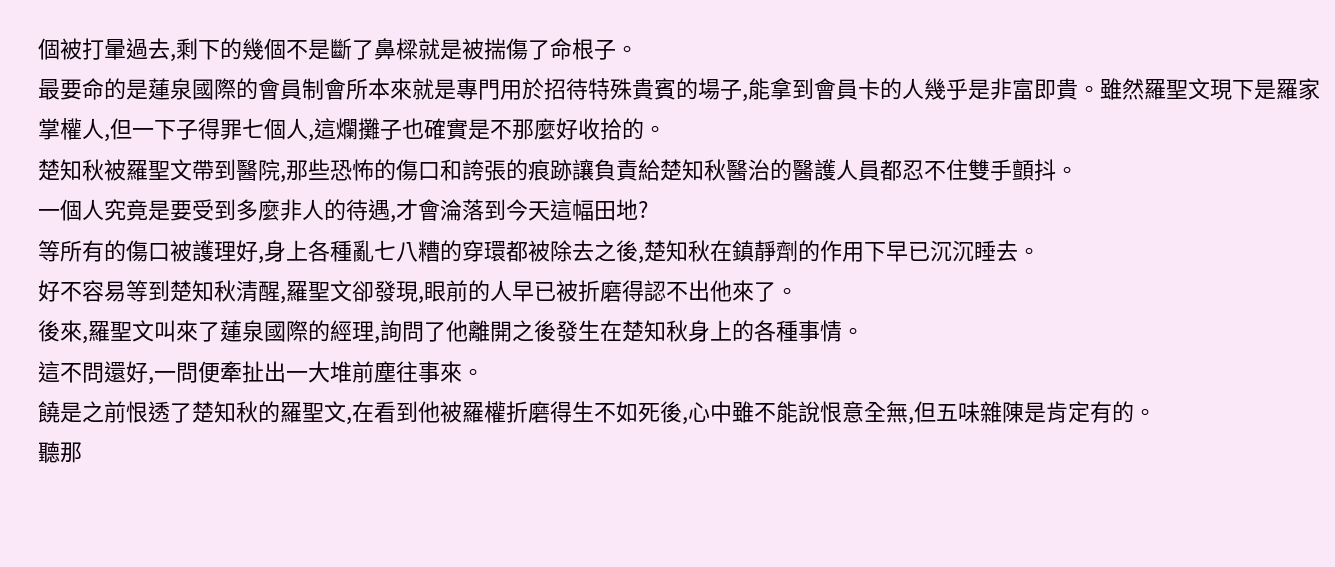個被打暈過去,剩下的幾個不是斷了鼻樑就是被揣傷了命根子。
最要命的是蓮泉國際的會員制會所本來就是專門用於招待特殊貴賓的場子,能拿到會員卡的人幾乎是非富即貴。雖然羅聖文現下是羅家掌權人,但一下子得罪七個人,這爛攤子也確實是不那麼好收拾的。
楚知秋被羅聖文帶到醫院,那些恐怖的傷口和誇張的痕跡讓負責給楚知秋醫治的醫護人員都忍不住雙手顫抖。
一個人究竟是要受到多麼非人的待遇,才會淪落到今天這幅田地?
等所有的傷口被護理好,身上各種亂七八糟的穿環都被除去之後,楚知秋在鎮靜劑的作用下早已沉沉睡去。
好不容易等到楚知秋清醒,羅聖文卻發現,眼前的人早已被折磨得認不出他來了。
後來,羅聖文叫來了蓮泉國際的經理,詢問了他離開之後發生在楚知秋身上的各種事情。
這不問還好,一問便牽扯出一大堆前塵往事來。
饒是之前恨透了楚知秋的羅聖文,在看到他被羅權折磨得生不如死後,心中雖不能說恨意全無,但五味雜陳是肯定有的。
聽那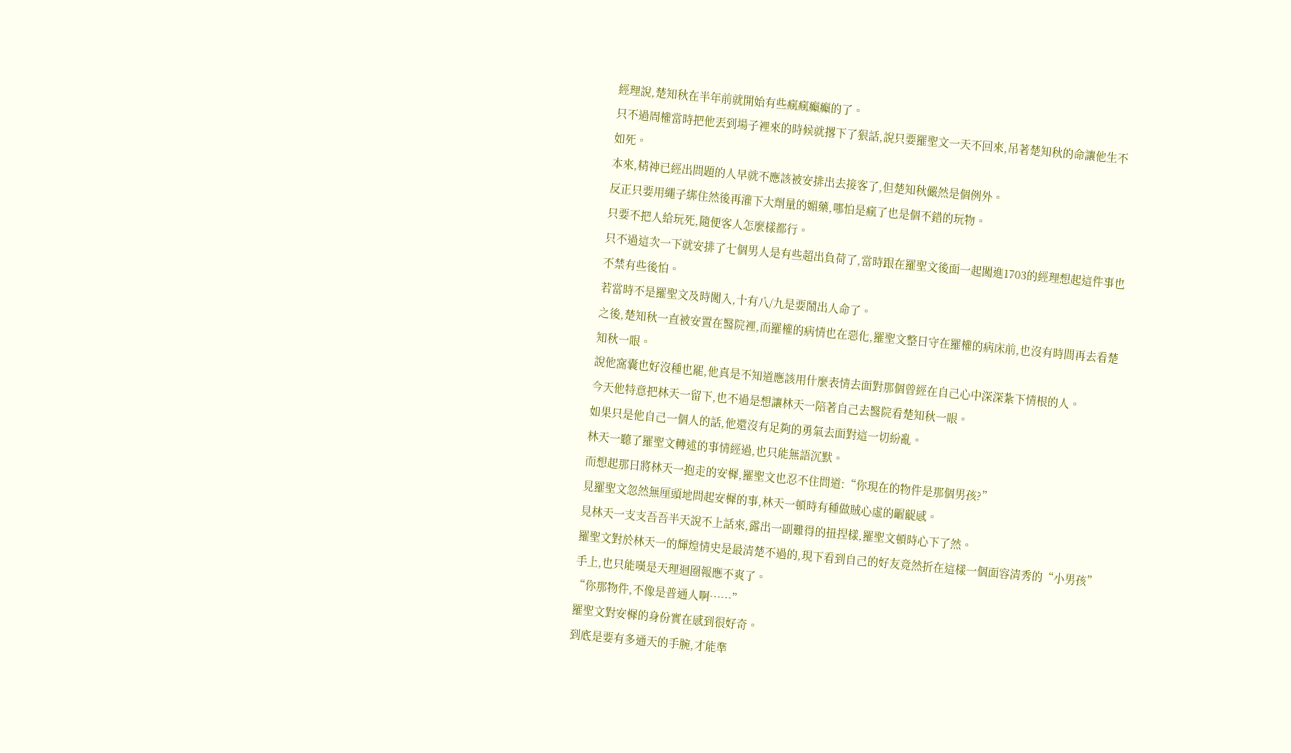經理說,楚知秋在半年前就開始有些瘋瘋癲癲的了。
只不過周權當時把他丟到場子裡來的時候就撂下了狠話,說只要羅聖文一天不回來,吊著楚知秋的命讓他生不如死。
本來,精神已經出問題的人早就不應該被安排出去接客了,但楚知秋儼然是個例外。
反正只要用繩子綁住然後再灌下大劑量的媚藥,哪怕是瘋了也是個不錯的玩物。
只要不把人給玩死,隨便客人怎麼樣都行。
只不過這次一下就安排了七個男人是有些超出負荷了,當時跟在羅聖文後面一起闖進1703的經理想起這件事也不禁有些後怕。
若當時不是羅聖文及時闖入,十有八/九是要鬧出人命了。
之後,楚知秋一直被安置在醫院裡,而羅權的病情也在惡化,羅聖文整日守在羅權的病床前,也沒有時間再去看楚知秋一眼。
說他窩囊也好沒種也罷,他真是不知道應該用什麼表情去面對那個曾經在自己心中深深紮下情根的人。
今天他特意把林天一留下,也不過是想讓林天一陪著自己去醫院看楚知秋一眼。
如果只是他自己一個人的話,他還沒有足夠的勇氣去面對這一切紛亂。
林天一聽了羅聖文轉述的事情經過,也只能無語沉默。
而想起那日將林天一抱走的安樨,羅聖文也忍不住問道:“你現在的物件是那個男孩?”
見羅聖文忽然無厘頭地問起安樨的事,林天一頓時有種做賊心虛的齷齪感。
見林天一支支吾吾半天說不上話來,露出一副難得的扭捏樣,羅聖文頓時心下了然。
羅聖文對於林天一的輝煌情史是最清楚不過的,現下看到自己的好友竟然折在這樣一個面容清秀的“小男孩”手上,也只能嘆是天理迴圈報應不爽了。
“你那物件,不像是普通人啊……”
羅聖文對安樨的身份實在感到很好奇。
到底是要有多通天的手腕,才能準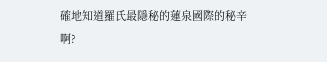確地知道羅氏最隱秘的蓮泉國際的秘辛啊?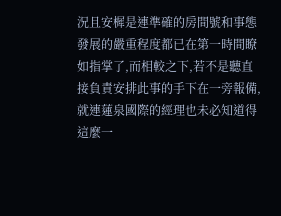況且安樨是連準確的房間號和事態發展的嚴重程度都已在第一時間瞭如指掌了,而相較之下,若不是聽直接負責安排此事的手下在一旁報備,就連蓮泉國際的經理也未必知道得這麼一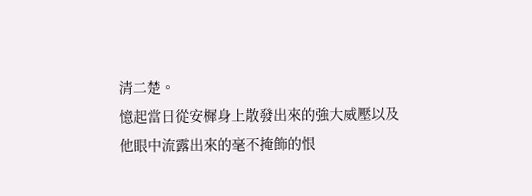清二楚。
憶起當日從安樨身上散發出來的強大威壓以及他眼中流露出來的毫不掩飾的恨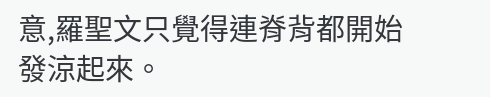意,羅聖文只覺得連脊背都開始發涼起來。